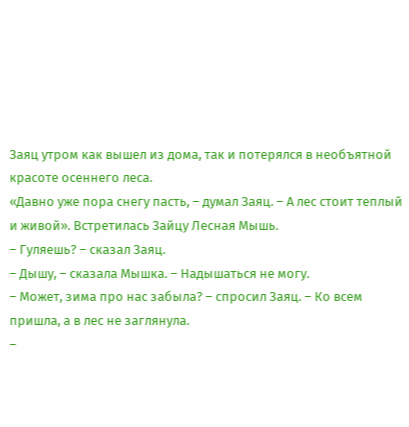Заяц утром как вышел из дома, так и потерялся в необъятной красоте осеннего леса.
«Давно уже пора снегу пасть, – думал Заяц. – А лес стоит теплый и живой». Встретилась Зайцу Лесная Мышь.
– Гуляешь? – сказал Заяц.
– Дышу, – сказала Мышка. – Надышаться не могу.
– Может, зима про нас забыла? – спросил Заяц. – Ко всем пришла, а в лес не заглянула.
–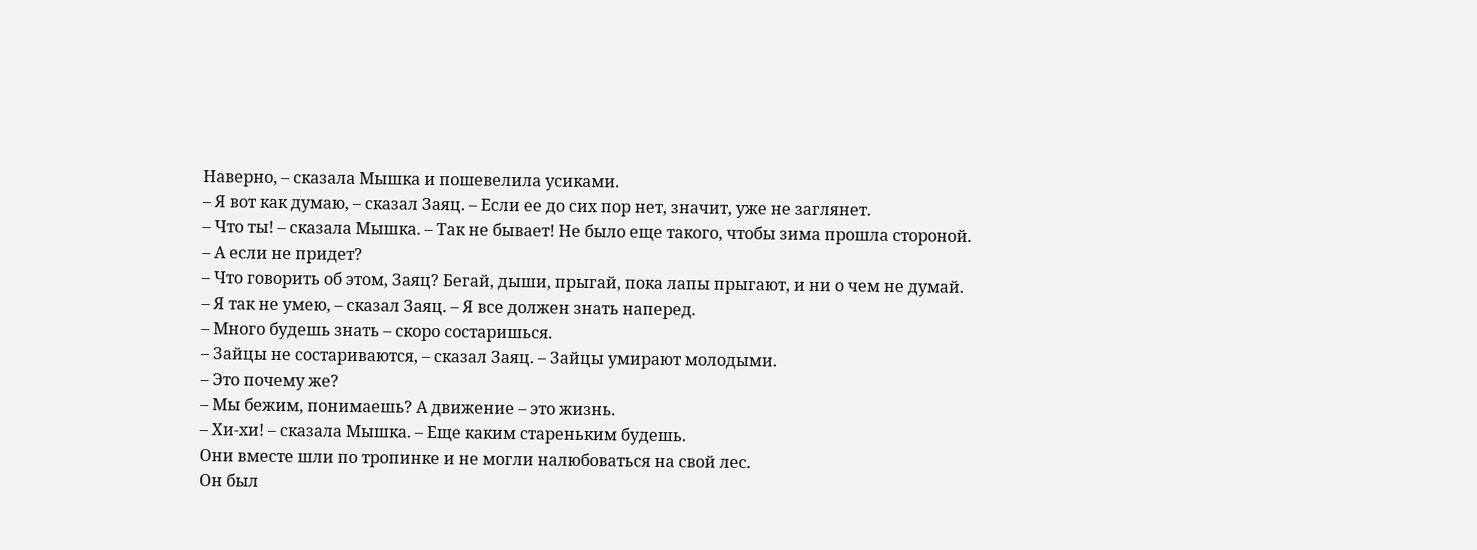Наверно, – сказала Мышка и пошевелила усиками.
– Я вот как думаю, – сказал Заяц. – Если ее до сих пор нет, значит, уже не заглянет.
– Что ты! – сказала Мышка. – Так не бывает! Не было еще такого, чтобы зима прошла стороной.
– А если не придет?
– Что говорить об этом, Заяц? Бегай, дыши, прыгай, пока лапы прыгают, и ни о чем не думай.
– Я так не умею, – сказал Заяц. – Я все должен знать наперед.
– Много будешь знать – скоро состаришься.
– Зайцы не состариваются, – сказал Заяц. – Зайцы умирают молодыми.
– Это почему же?
– Мы бежим, понимаешь? А движение – это жизнь.
– Хи-хи! – сказала Мышка. – Еще каким стареньким будешь.
Они вместе шли по тропинке и не могли налюбоваться на свой лес.
Он был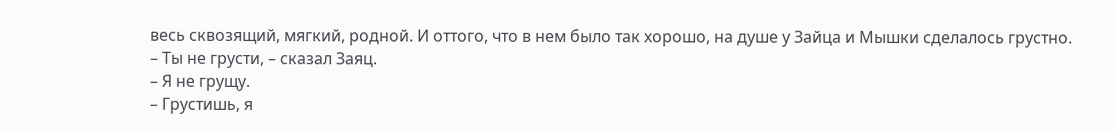весь сквозящий, мягкий, родной. И оттого, что в нем было так хорошо, на душе у Зайца и Мышки сделалось грустно.
– Ты не грусти, – сказал Заяц.
– Я не грущу.
– Грустишь, я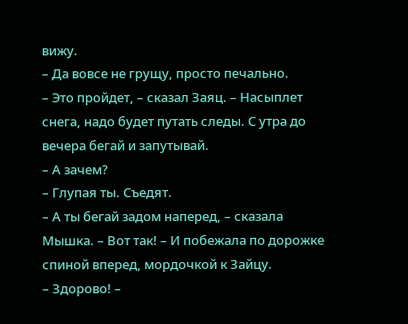вижу.
– Да вовсе не грущу, просто печально.
– Это пройдет, – сказал Заяц. – Насыплет снега, надо будет путать следы. С утра до вечера бегай и запутывай.
– А зачем?
– Глупая ты. Съедят.
– А ты бегай задом наперед, – сказала Мышка. – Вот так! – И побежала по дорожке спиной вперед, мордочкой к Зайцу.
– Здорово! –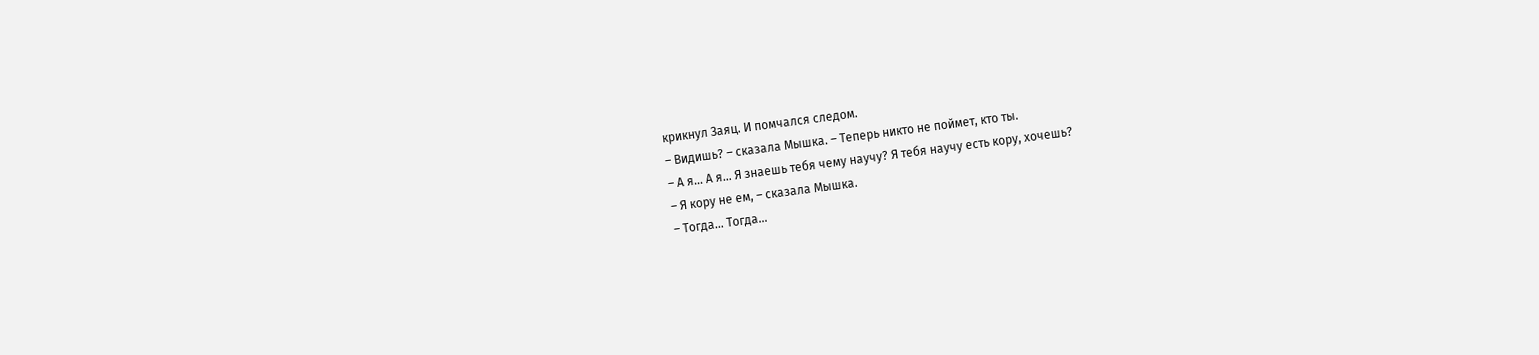крикнул Заяц. И помчался следом.
– Видишь? – сказала Мышка. – Теперь никто не поймет, кто ты.
– А я… А я… Я знаешь тебя чему научу? Я тебя научу есть кору, хочешь?
– Я кору не ем, – сказала Мышка.
– Тогда… Тогда…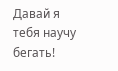Давай я тебя научу бегать!